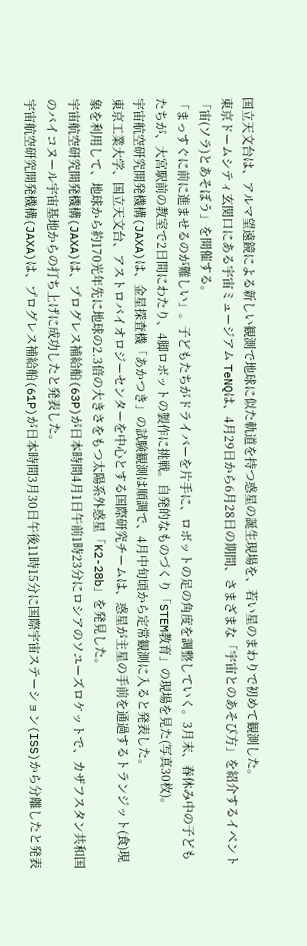国立天文台は、アルマ望遠鏡による新しい観測で地球に似た軌道を持つ惑星の誕生現場を、若い星のまわりで初めて観測した。
東京ドームシティ玄関口にある宇宙ミュージアム TeNQは、4月29日から6月28日の期間、さまざまな「宇宙とのあそび方」を紹介するイベント「宙(ソラ)とあそぼう」を開催する。
「まっすぐに前に進ませるのが難しい」。子どもたちがドライバーを片手に、ロボットの足の角度を調整していく。3月末、春休み中の子どもたちが、大宮駅前の教室で2日間にわたり、4脚ロボットの製作に挑戦。自発的なものづくり「STEM教育」の現場を見た(写真30枚)。
宇宙航空研究開発機構(JAXA)は、金星探査機「あかつき」の試験観測は順調で、4月中旬頃から定常観測に入ると発表した。
東京工業大学、国立天文台、アストロバイオロジーセンターを中心とする国際研究チームは、惑星が主星の手前を通過するトランジット(食)現象を利用して、地球から約170光年先に地球の2.3倍の大きさをもつ太陽系外惑星「K2-28b」を発見した。
宇宙航空研究開発機構(JAXA)は、プログレス補給船(63P)が日本時間4月1日午前1時23分にロシアのソユーズロケットで、カザフスタン共和国のバイコヌール宇宙基地からの打ち上げに成功したと発表した。
宇宙航空研究開発機構(JAXA)は、プログレス補給船(61P)が日本時間3月30日午後11時15分に国際宇宙ステーション(ISS)から分離したと発表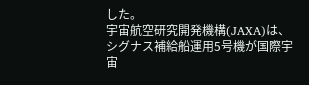した。
宇宙航空研究開発機構(JAXA)は、シグナス補給船運用5号機が国際宇宙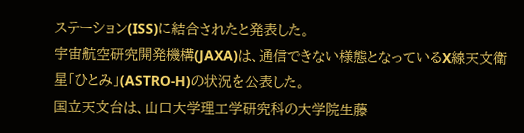ステーション(ISS)に結合されたと発表した。
宇宙航空研究開発機構(JAXA)は、通信できない様態となっているX線天文衛星「ひとみ」(ASTRO-H)の状況を公表した。
国立天文台は、山口大学理工学研究科の大学院生藤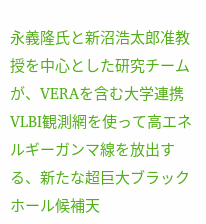永義隆氏と新沼浩太郎准教授を中心とした研究チームが、VERAを含む大学連携VLBI観測網を使って高エネルギーガンマ線を放出する、新たな超巨大ブラックホール候補天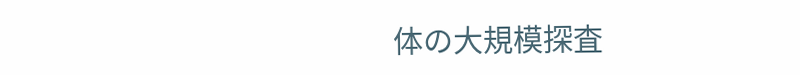体の大規模探査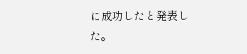に成功したと発表した。